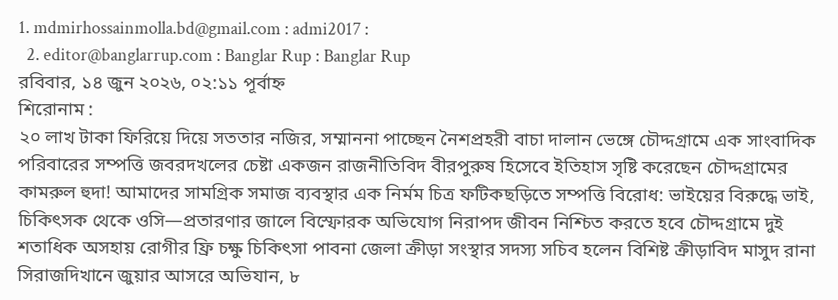1. mdmirhossainmolla.bd@gmail.com : admi2017 :
  2. editor@banglarrup.com : Banglar Rup : Banglar Rup
রবিবার, ১৪ জুন ২০২৬, ০২:১১ পূর্বাহ্ন
শিরোনাম :
২০ লাখ টাকা ফিরিয়ে দিয়ে সততার নজির, সম্মাননা পাচ্ছেন নৈশপ্রহরী বাচা দালান ভেঙ্গে চৌদ্দগ্রামে এক সাংবাদিক পরিবারের সম্পত্তি জবরদখলের চেষ্টা একজন রাজনীতিবিদ বীরপুরুষ হিসেবে ইতিহাস সৃষ্টি করেছেন চৌদ্দগ্রামের কামরুল হুদা! আমাদের সামগ্রিক সমাজ ব্যবস্থার এক নির্মম চিত্র ফটিকছড়িতে সম্পত্তি বিরোধ: ভাইয়ের বিরুদ্ধে ভাই, চিকিৎসক থেকে ওসি—প্রতারণার জালে বিস্ফোরক অভিযোগ নিরাপদ জীবন নিশ্চিত করতে হবে চৌদ্দগ্রামে দুই শতাধিক অসহায় রোগীর ফ্রি চক্ষু চিকিৎসা পাবনা জেলা ক্রীড়া সংস্থার সদস্য সচিব হলেন বিশিষ্ট ক্রীড়াবিদ মাসুদ রানা সিরাজদিখানে জুয়ার আসরে অভিযান, ৮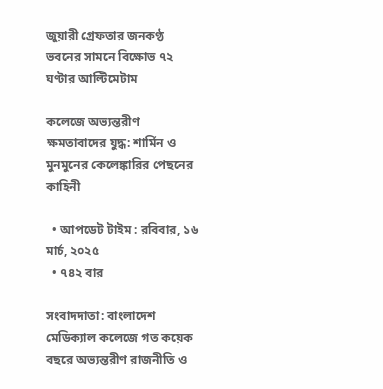জুয়ারী গ্রেফতার জনকণ্ঠ ভবনের সামনে বিক্ষোভ ৭২ ঘণ্টার আল্টিমেটাম

কলেজে অভ্যন্তরীণ ক্ষমতাবাদের যুদ্ধ: শার্মিন ও মুনমুনের কেলেঙ্কারির পেছনের কাহিনী

  • আপডেট টাইম : রবিবার, ১৬ মার্চ, ২০২৫
  • ৭৪২ বার

সংবাদদাতা: বাংলাদেশ মেডিক্যাল কলেজে গত কয়েক বছরে অভ্যন্তরীণ রাজনীতি ও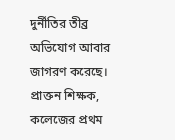দুর্নীতির তীব্র অভিযোগ আবার জাগরণ করেছে। প্রাক্তন শিক্ষক, কলেজের প্রথম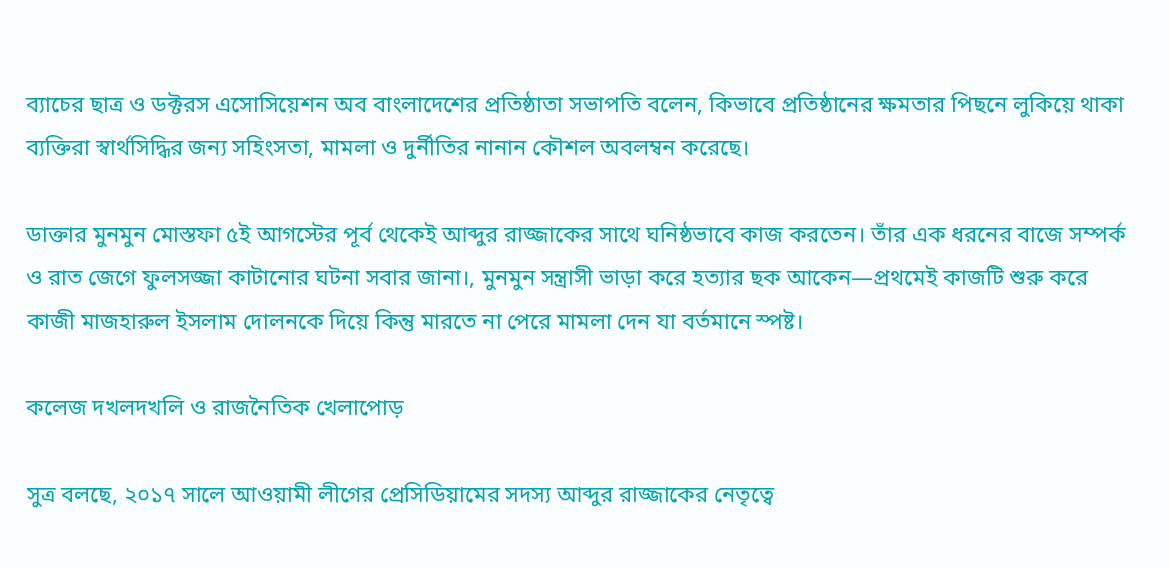ব্যাচের ছাত্র ও ডক্টরস এসোসিয়েশন অব বাংলাদেশের প্রতিষ্ঠাতা সভাপতি বলেন, কিভাবে প্রতিষ্ঠানের ক্ষমতার পিছনে লুকিয়ে থাকা ব্যক্তিরা স্বার্থসিদ্ধির জন্য সহিংসতা, মামলা ও দুর্নীতির নানান কৌশল অবলম্বন করেছে।

ডাক্তার মুনমুন মোস্তফা ৫ই আগস্টের পূর্ব থেকেই আব্দুর রাজ্জাকের সাথে ঘনিষ্ঠভাবে কাজ করতেন। তাঁর এক ধরনের বাজে সম্পর্ক ও রাত জেগে ফুলসজ্জা কাটানোর ঘটনা সবার জানা।, মুনমুন সন্ত্রাসী ভাড়া করে হত্যার ছক আকেন—প্রথমেই কাজটি শুরু করে কাজী মাজহারুল ইসলাম দোলনকে দিয়ে কিন্তু মারতে না পেরে মামলা দেন যা বর্তমানে স্পষ্ট।

কলেজ দখলদখলি ও রাজনৈতিক খেলাপোড়

সুত্র বলছে, ২০১৭ সালে আওয়ামী লীগের প্রেসিডিয়ামের সদস্য আব্দুর রাজ্জাকের নেতৃত্বে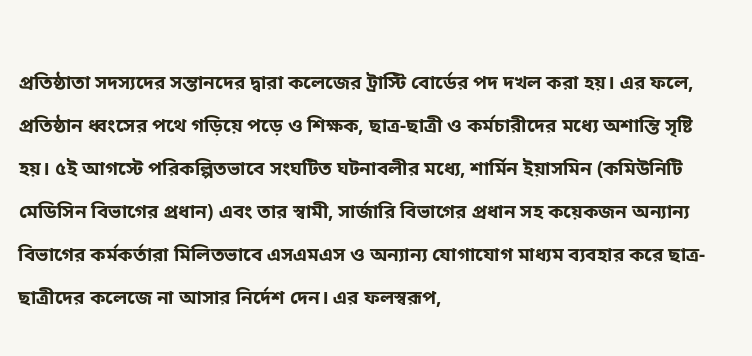প্রতিষ্ঠাতা সদস্যদের সন্তানদের দ্বারা কলেজের ট্রাস্টি বোর্ডের পদ দখল করা হয়। এর ফলে, প্রতিষ্ঠান ধ্বংসের পথে গড়িয়ে পড়ে ও শিক্ষক, ছাত্র-ছাত্রী ও কর্মচারীদের মধ্যে অশান্তি সৃষ্টি হয়। ৫ই আগস্টে পরিকল্পিতভাবে সংঘটিত ঘটনাবলীর মধ্যে, শার্মিন ইয়াসমিন (কমিউনিটি মেডিসিন বিভাগের প্রধান) এবং তার স্বামী, সার্জারি বিভাগের প্রধান সহ কয়েকজন অন্যান্য বিভাগের কর্মকর্তারা মিলিতভাবে এসএমএস ও অন্যান্য যোগাযোগ মাধ্যম ব্যবহার করে ছাত্র-ছাত্রীদের কলেজে না আসার নির্দেশ দেন। এর ফলস্বরূপ,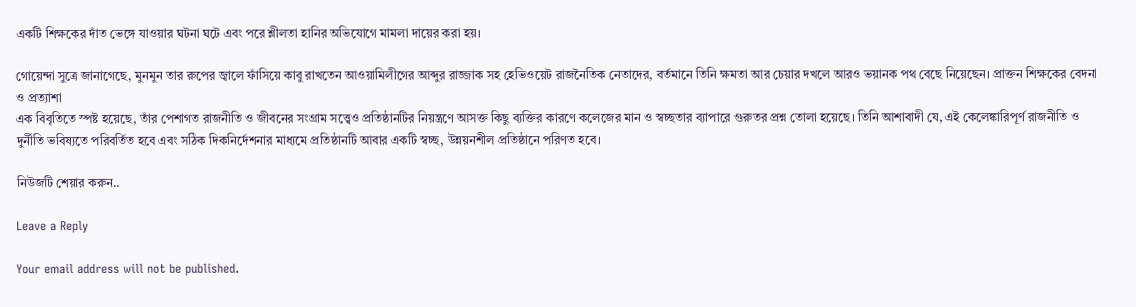একটি শিক্ষকের দাঁত ভেঙ্গে যাওয়ার ঘটনা ঘটে এবং পরে শ্লীলতা হানির অভিযোগে মামলা দায়ের করা হয়।

গোয়েন্দা সুত্রে জানাগেছে, মুনমুন তার রুপের জ্বালে ফাঁসিয়ে কাবু রাখতেন আওয়ামিলীগের আব্দুর রাজ্জাক সহ হেভিওয়েট রাজনৈতিক নেতাদের, বর্তমানে তিনি ক্ষমতা আর চেয়ার দখলে আরও ভয়ানক পথ বেছে নিয়েছেন। প্রাক্তন শিক্ষকের বেদনা ও প্রত্যাশা
এক বিবৃতিতে স্পষ্ট হয়েছে, তাঁর পেশাগত রাজনীতি ও জীবনের সংগ্রাম সত্ত্বেও প্রতিষ্ঠানটির নিয়ন্ত্রণে আসক্ত কিছু ব্যক্তির কারণে কলেজের মান ও স্বচ্ছতার ব্যাপারে গুরুতর প্রশ্ন তোলা হয়েছে। তিনি আশাবাদী যে, এই কেলেঙ্কারিপূর্ণ রাজনীতি ও দুর্নীতি ভবিষ্যতে পরিবর্তিত হবে এবং সঠিক দিকনির্দেশনার মাধ্যমে প্রতিষ্ঠানটি আবার একটি স্বচ্ছ, উন্নয়নশীল প্রতিষ্ঠানে পরিণত হবে।

নিউজটি শেয়ার করুন..

Leave a Reply

Your email address will not be published.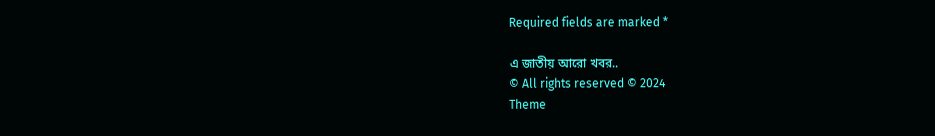Required fields are marked *

এ জাতীয় আরো খবর..
© All rights reserved © 2024
Theme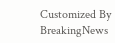Customized By BreakingNews